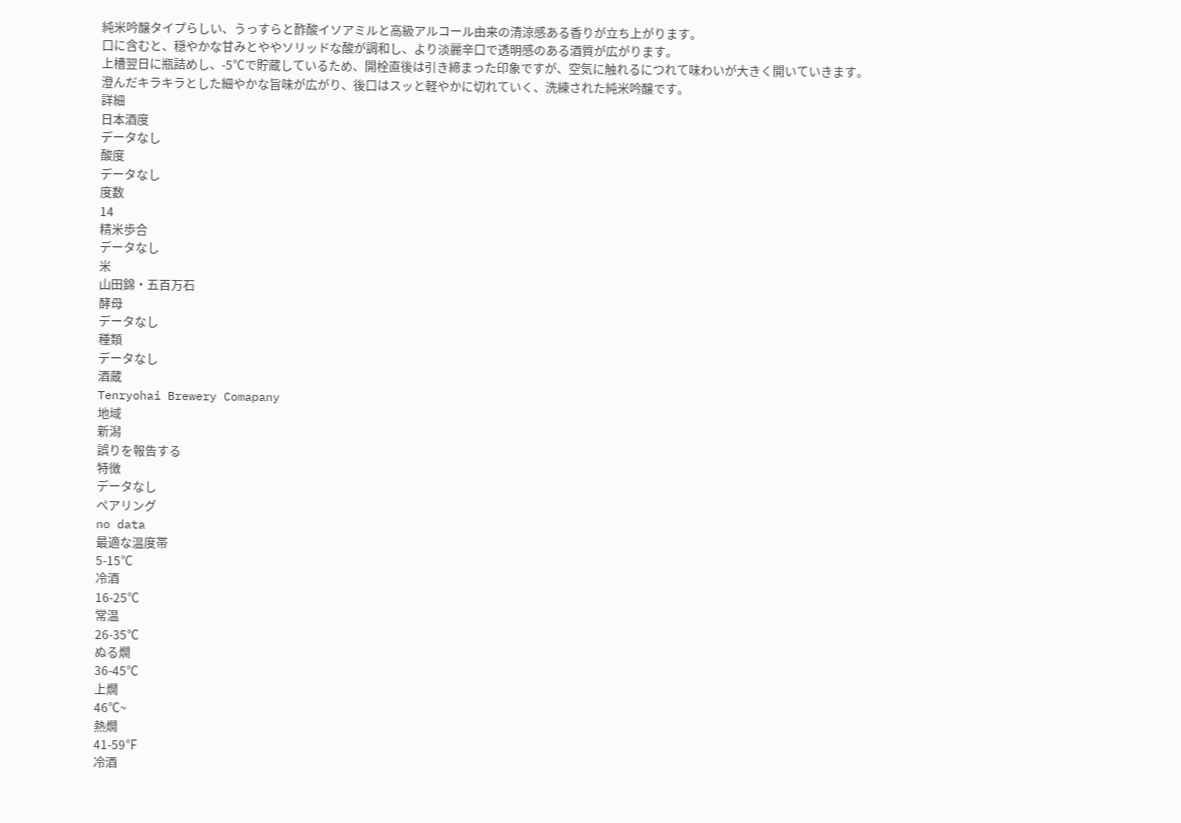純米吟醸タイプらしい、うっすらと酢酸イソアミルと高級アルコール由来の清涼感ある香りが立ち上がります。
口に含むと、穏やかな甘みとややソリッドな酸が調和し、より淡麗辛口で透明感のある酒質が広がります。
上槽翌日に瓶詰めし、-5℃で貯蔵しているため、開栓直後は引き締まった印象ですが、空気に触れるにつれて味わいが大きく開いていきます。
澄んだキラキラとした細やかな旨味が広がり、後口はスッと軽やかに切れていく、洗練された純米吟醸です。
詳細
日本酒度
データなし
酸度
データなし
度数
14
精米歩合
データなし
米
山田錦・五百万石
酵母
データなし
種類
データなし
酒蔵
Tenryohai Brewery Comapany
地域
新潟
誤りを報告する
特徴
データなし
ペアリング
no data
最適な温度帯
5-15℃
冷酒
16-25℃
常温
26-35℃
ぬる燗
36-45℃
上燗
46℃~
熱燗
41-59℉
冷酒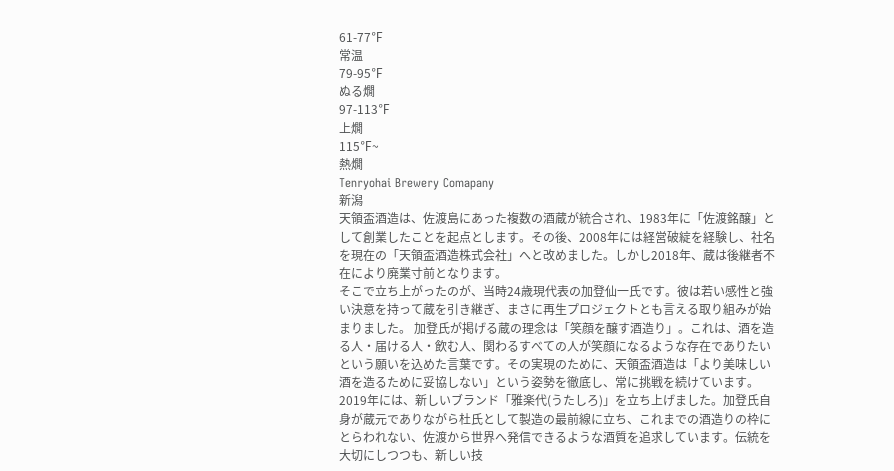61-77℉
常温
79-95℉
ぬる燗
97-113℉
上燗
115℉~
熱燗
Tenryohai Brewery Comapany
新潟
天領盃酒造は、佐渡島にあった複数の酒蔵が統合され、1983年に「佐渡銘醸」として創業したことを起点とします。その後、2008年には経営破綻を経験し、社名を現在の「天領盃酒造株式会社」へと改めました。しかし2018年、蔵は後継者不在により廃業寸前となります。
そこで立ち上がったのが、当時24歳現代表の加登仙一氏です。彼は若い感性と強い決意を持って蔵を引き継ぎ、まさに再生プロジェクトとも言える取り組みが始まりました。 加登氏が掲げる蔵の理念は「笑顔を醸す酒造り」。これは、酒を造る人・届ける人・飲む人、関わるすべての人が笑顔になるような存在でありたいという願いを込めた言葉です。その実現のために、天領盃酒造は「より美味しい酒を造るために妥協しない」という姿勢を徹底し、常に挑戦を続けています。
2019年には、新しいブランド「雅楽代(うたしろ)」を立ち上げました。加登氏自身が蔵元でありながら杜氏として製造の最前線に立ち、これまでの酒造りの枠にとらわれない、佐渡から世界へ発信できるような酒質を追求しています。伝統を大切にしつつも、新しい技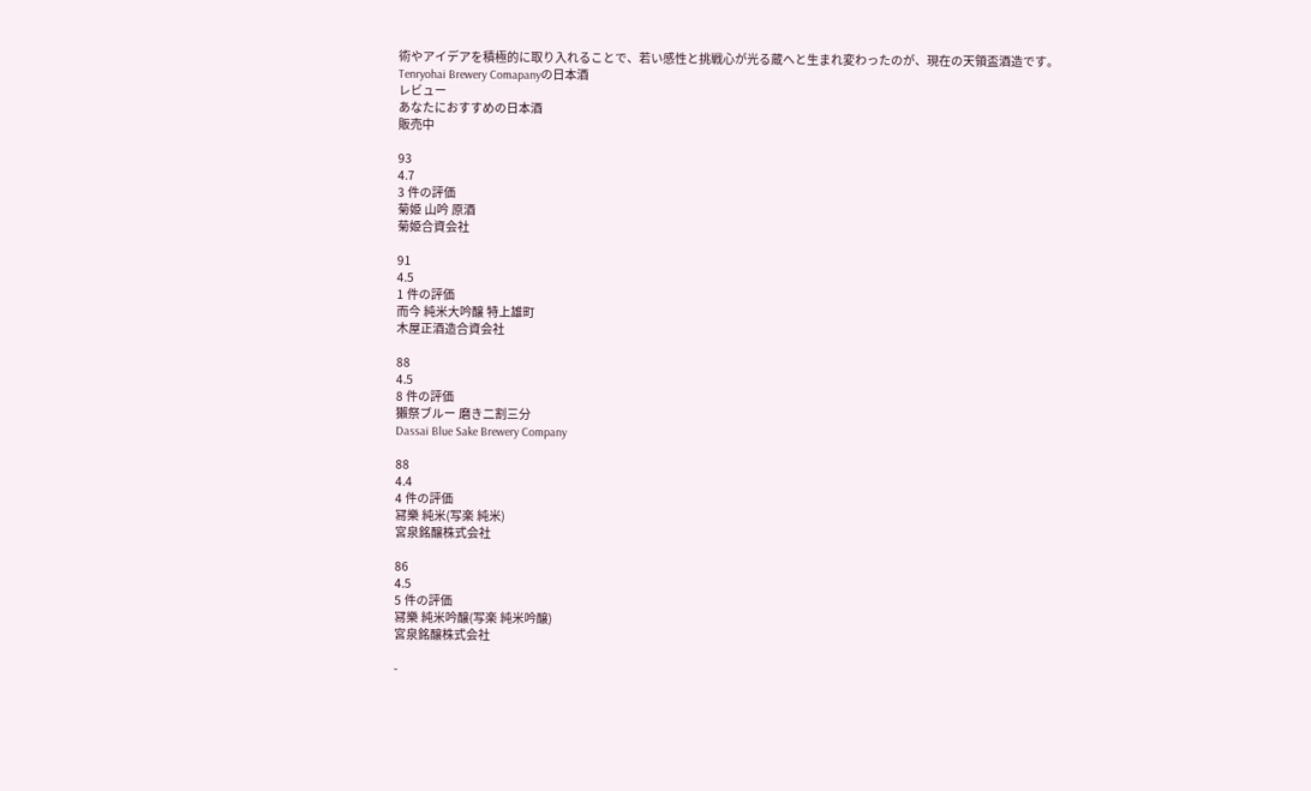術やアイデアを積極的に取り入れることで、若い感性と挑戦心が光る蔵へと生まれ変わったのが、現在の天領盃酒造です。
Tenryohai Brewery Comapanyの日本酒
レビュー
あなたにおすすめの日本酒
販売中

93
4.7
3 件の評価
菊姫 山吟 原酒
菊姫合資会社

91
4.5
1 件の評価
而今 純米大吟醸 特上雄町
木屋正酒造合資会社

88
4.5
8 件の評価
獺祭ブルー 磨き二割三分
Dassai Blue Sake Brewery Company

88
4.4
4 件の評価
冩樂 純米(写楽 純米)
宮泉銘醸株式会社

86
4.5
5 件の評価
冩樂 純米吟醸(写楽 純米吟醸)
宮泉銘醸株式会社

-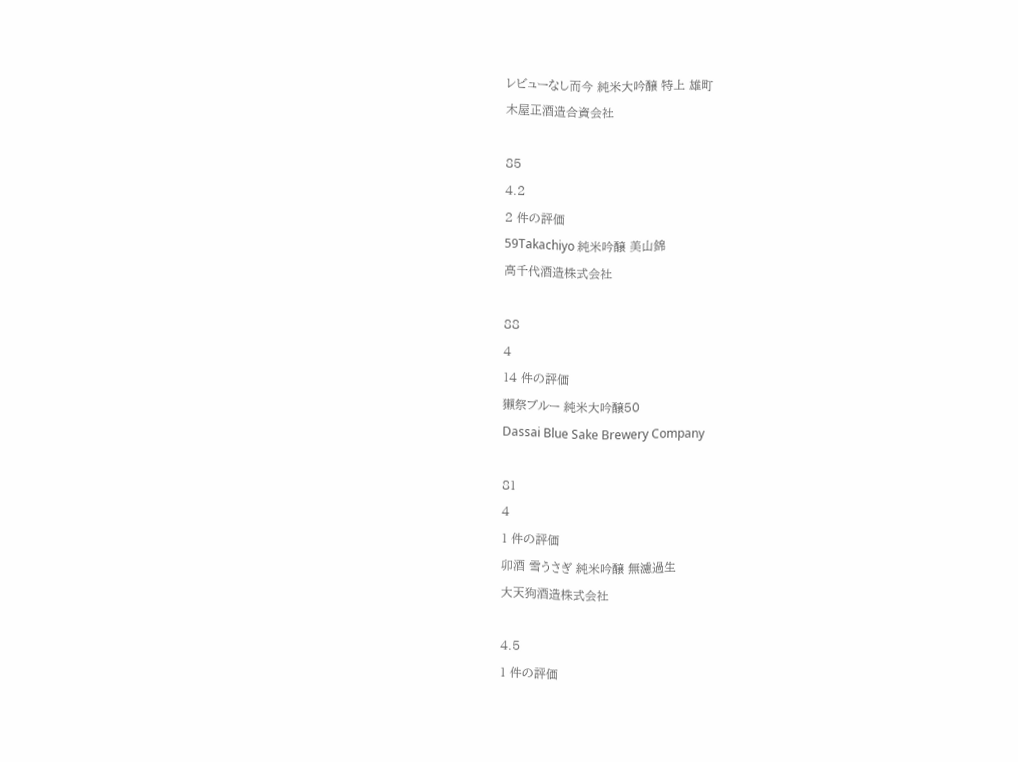レビューなし而今 純米大吟醸 特上 雄町
木屋正酒造合資会社

85
4.2
2 件の評価
59Takachiyo 純米吟醸 美山錦
高千代酒造株式会社

88
4
14 件の評価
獺祭ブルー 純米大吟醸50
Dassai Blue Sake Brewery Company

81
4
1 件の評価
卯酒 雪うさぎ 純米吟醸 無濾過生
大天狗酒造株式会社

4.5
1 件の評価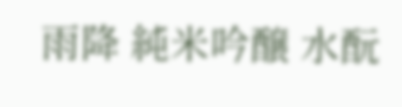雨降 純米吟醸 水酛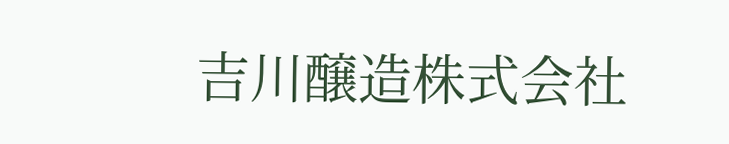吉川醸造株式会社